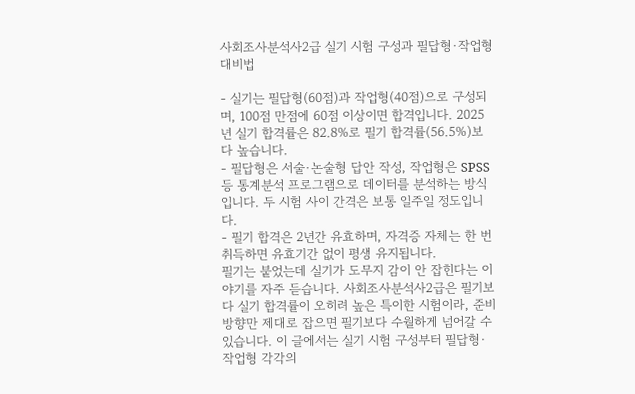사회조사분석사2급 실기 시험 구성과 필답형·작업형 대비법

- 실기는 필답형(60점)과 작업형(40점)으로 구성되며, 100점 만점에 60점 이상이면 합격입니다. 2025년 실기 합격률은 82.8%로 필기 합격률(56.5%)보다 높습니다.
- 필답형은 서술·논술형 답안 작성, 작업형은 SPSS 등 통계분석 프로그램으로 데이터를 분석하는 방식입니다. 두 시험 사이 간격은 보통 일주일 정도입니다.
- 필기 합격은 2년간 유효하며, 자격증 자체는 한 번 취득하면 유효기간 없이 평생 유지됩니다.
필기는 붙었는데 실기가 도무지 감이 안 잡힌다는 이야기를 자주 듣습니다. 사회조사분석사2급은 필기보다 실기 합격률이 오히려 높은 특이한 시험이라, 준비 방향만 제대로 잡으면 필기보다 수월하게 넘어갈 수 있습니다. 이 글에서는 실기 시험 구성부터 필답형·작업형 각각의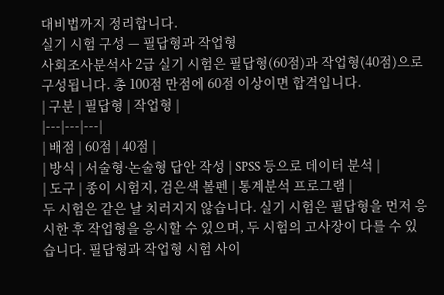대비법까지 정리합니다.
실기 시험 구성 — 필답형과 작업형
사회조사분석사 2급 실기 시험은 필답형(60점)과 작업형(40점)으로 구성됩니다. 총 100점 만점에 60점 이상이면 합격입니다.
| 구분 | 필답형 | 작업형 |
|---|---|---|
| 배점 | 60점 | 40점 |
| 방식 | 서술형·논술형 답안 작성 | SPSS 등으로 데이터 분석 |
| 도구 | 종이 시험지, 검은색 볼펜 | 통계분석 프로그램 |
두 시험은 같은 날 치러지지 않습니다. 실기 시험은 필답형을 먼저 응시한 후 작업형을 응시할 수 있으며, 두 시험의 고사장이 다를 수 있습니다. 필답형과 작업형 시험 사이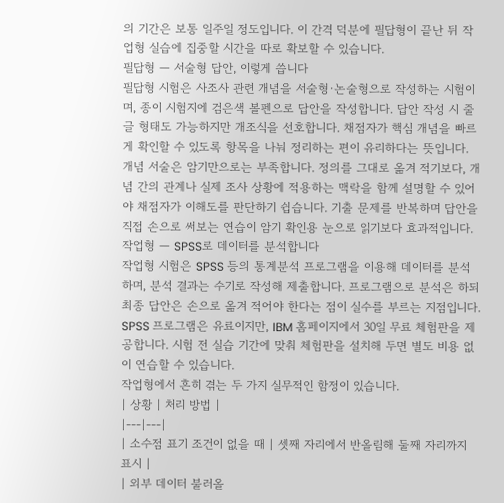의 기간은 보통 일주일 정도입니다. 이 간격 덕분에 필답형이 끝난 뒤 작업형 실습에 집중할 시간을 따로 확보할 수 있습니다.
필답형 — 서술형 답안, 이렇게 씁니다
필답형 시험은 사조사 관련 개념을 서술형·논술형으로 작성하는 시험이며, 종이 시험지에 검은색 볼펜으로 답안을 작성합니다. 답안 작성 시 줄글 형태도 가능하지만 개조식을 선호합니다. 채점자가 핵심 개념을 빠르게 확인할 수 있도록 항목을 나눠 정리하는 편이 유리하다는 뜻입니다.
개념 서술은 암기만으로는 부족합니다. 정의를 그대로 옮겨 적기보다, 개념 간의 관계나 실제 조사 상황에 적용하는 맥락을 함께 설명할 수 있어야 채점자가 이해도를 판단하기 쉽습니다. 기출 문제를 반복하며 답안을 직접 손으로 써보는 연습이 암기 확인용 눈으로 읽기보다 효과적입니다.
작업형 — SPSS로 데이터를 분석합니다
작업형 시험은 SPSS 등의 통계분석 프로그램을 이용해 데이터를 분석하며, 분석 결과는 수기로 작성해 제출합니다. 프로그램으로 분석은 하되 최종 답안은 손으로 옮겨 적어야 한다는 점이 실수를 부르는 지점입니다.
SPSS 프로그램은 유료이지만, IBM 홈페이지에서 30일 무료 체험판을 제공합니다. 시험 전 실습 기간에 맞춰 체험판을 설치해 두면 별도 비용 없이 연습할 수 있습니다.
작업형에서 흔히 겪는 두 가지 실무적인 함정이 있습니다.
| 상황 | 처리 방법 |
|---|---|
| 소수점 표기 조건이 없을 때 | 셋째 자리에서 반올림해 둘째 자리까지 표시 |
| 외부 데이터 불러올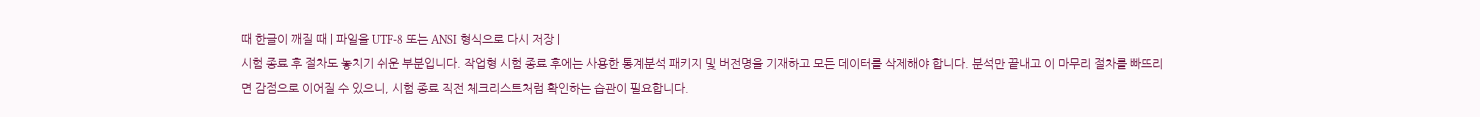때 한글이 깨질 때 | 파일을 UTF-8 또는 ANSI 형식으로 다시 저장 |
시험 종료 후 절차도 놓치기 쉬운 부분입니다. 작업형 시험 종료 후에는 사용한 통계분석 패키지 및 버전명을 기재하고 모든 데이터를 삭제해야 합니다. 분석만 끝내고 이 마무리 절차를 빠뜨리면 감점으로 이어질 수 있으니, 시험 종료 직전 체크리스트처럼 확인하는 습관이 필요합니다.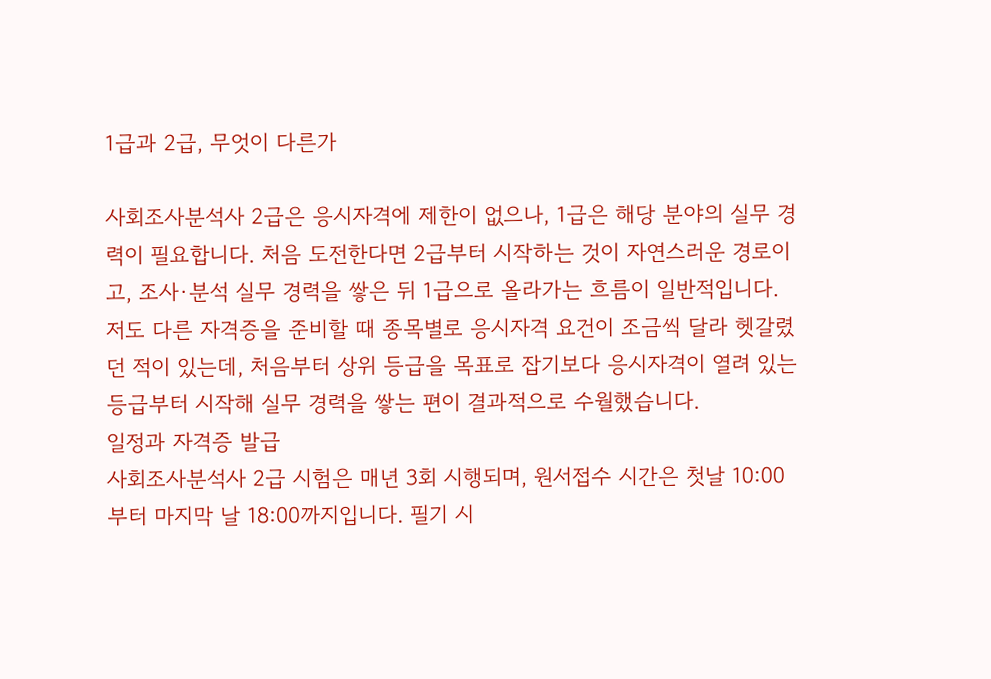1급과 2급, 무엇이 다른가

사회조사분석사 2급은 응시자격에 제한이 없으나, 1급은 해당 분야의 실무 경력이 필요합니다. 처음 도전한다면 2급부터 시작하는 것이 자연스러운 경로이고, 조사·분석 실무 경력을 쌓은 뒤 1급으로 올라가는 흐름이 일반적입니다.
저도 다른 자격증을 준비할 때 종목별로 응시자격 요건이 조금씩 달라 헷갈렸던 적이 있는데, 처음부터 상위 등급을 목표로 잡기보다 응시자격이 열려 있는 등급부터 시작해 실무 경력을 쌓는 편이 결과적으로 수월했습니다.
일정과 자격증 발급
사회조사분석사 2급 시험은 매년 3회 시행되며, 원서접수 시간은 첫날 10:00부터 마지막 날 18:00까지입니다. 필기 시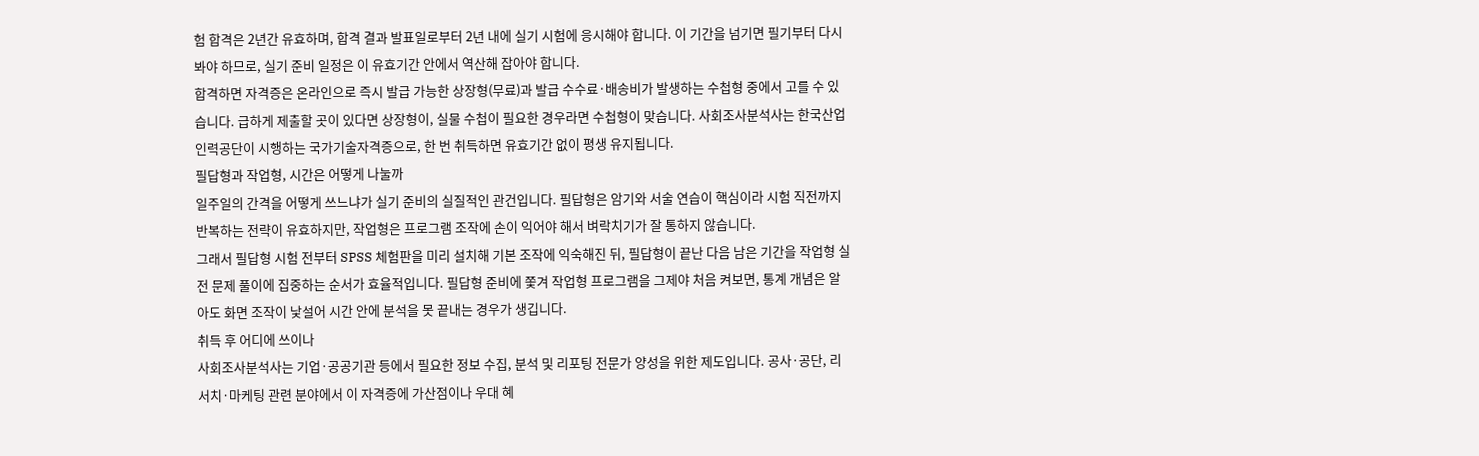험 합격은 2년간 유효하며, 합격 결과 발표일로부터 2년 내에 실기 시험에 응시해야 합니다. 이 기간을 넘기면 필기부터 다시 봐야 하므로, 실기 준비 일정은 이 유효기간 안에서 역산해 잡아야 합니다.
합격하면 자격증은 온라인으로 즉시 발급 가능한 상장형(무료)과 발급 수수료·배송비가 발생하는 수첩형 중에서 고를 수 있습니다. 급하게 제출할 곳이 있다면 상장형이, 실물 수첩이 필요한 경우라면 수첩형이 맞습니다. 사회조사분석사는 한국산업인력공단이 시행하는 국가기술자격증으로, 한 번 취득하면 유효기간 없이 평생 유지됩니다.
필답형과 작업형, 시간은 어떻게 나눌까
일주일의 간격을 어떻게 쓰느냐가 실기 준비의 실질적인 관건입니다. 필답형은 암기와 서술 연습이 핵심이라 시험 직전까지 반복하는 전략이 유효하지만, 작업형은 프로그램 조작에 손이 익어야 해서 벼락치기가 잘 통하지 않습니다.
그래서 필답형 시험 전부터 SPSS 체험판을 미리 설치해 기본 조작에 익숙해진 뒤, 필답형이 끝난 다음 남은 기간을 작업형 실전 문제 풀이에 집중하는 순서가 효율적입니다. 필답형 준비에 쫓겨 작업형 프로그램을 그제야 처음 켜보면, 통계 개념은 알아도 화면 조작이 낯설어 시간 안에 분석을 못 끝내는 경우가 생깁니다.
취득 후 어디에 쓰이나
사회조사분석사는 기업·공공기관 등에서 필요한 정보 수집, 분석 및 리포팅 전문가 양성을 위한 제도입니다. 공사·공단, 리서치·마케팅 관련 분야에서 이 자격증에 가산점이나 우대 혜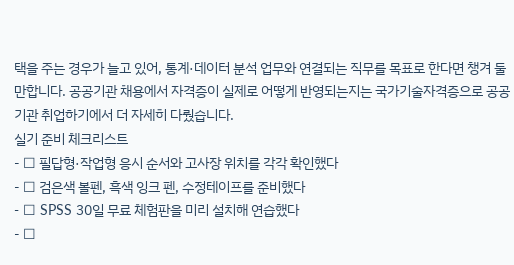택을 주는 경우가 늘고 있어, 통계·데이터 분석 업무와 연결되는 직무를 목표로 한다면 챙겨 둘 만합니다. 공공기관 채용에서 자격증이 실제로 어떻게 반영되는지는 국가기술자격증으로 공공기관 취업하기에서 더 자세히 다뤘습니다.
실기 준비 체크리스트
- ☐ 필답형·작업형 응시 순서와 고사장 위치를 각각 확인했다
- ☐ 검은색 볼펜, 흑색 잉크 펜, 수정테이프를 준비했다
- ☐ SPSS 30일 무료 체험판을 미리 설치해 연습했다
- ☐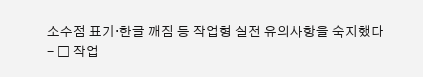소수점 표기·한글 깨짐 등 작업형 실전 유의사항을 숙지했다
- ☐ 작업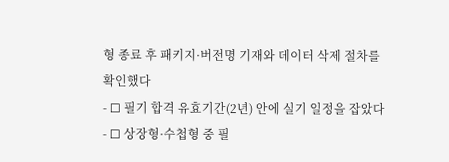형 종료 후 패키지·버전명 기재와 데이터 삭제 절차를 확인했다
- ☐ 필기 합격 유효기간(2년) 안에 실기 일정을 잡았다
- ☐ 상장형·수첩형 중 필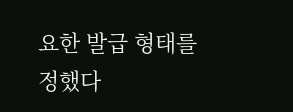요한 발급 형태를 정했다